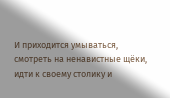И приходится умываться, смотреть на ненавистные щёки, идти к своему столику и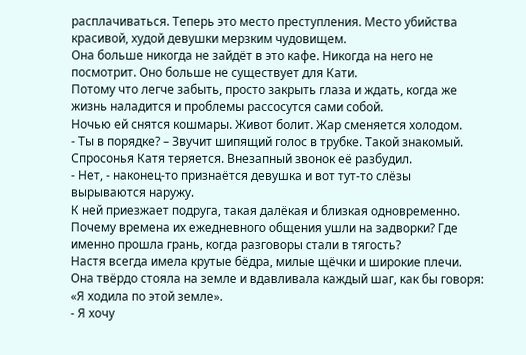расплачиваться. Теперь это место преступления. Место убийства красивой, худой девушки мерзким чудовищем.
Она больше никогда не зайдёт в это кафе. Никогда на него не посмотрит. Оно больше не существует для Кати.
Потому что легче забыть, просто закрыть глаза и ждать, когда же жизнь наладится и проблемы рассосутся сами собой.
Ночью ей снятся кошмары. Живот болит. Жар сменяется холодом.
- Ты в порядке? – Звучит шипящий голос в трубке. Такой знакомый. Спросонья Катя теряется. Внезапный звонок её разбудил.
- Нет, - наконец-то признаётся девушка и вот тут-то слёзы вырываются наружу.
К ней приезжает подруга, такая далёкая и близкая одновременно. Почему времена их ежедневного общения ушли на задворки? Где именно прошла грань, когда разговоры стали в тягость?
Настя всегда имела крутые бёдра, милые щёчки и широкие плечи. Она твёрдо стояла на земле и вдавливала каждый шаг, как бы говоря: «Я ходила по этой земле».
- Я хочу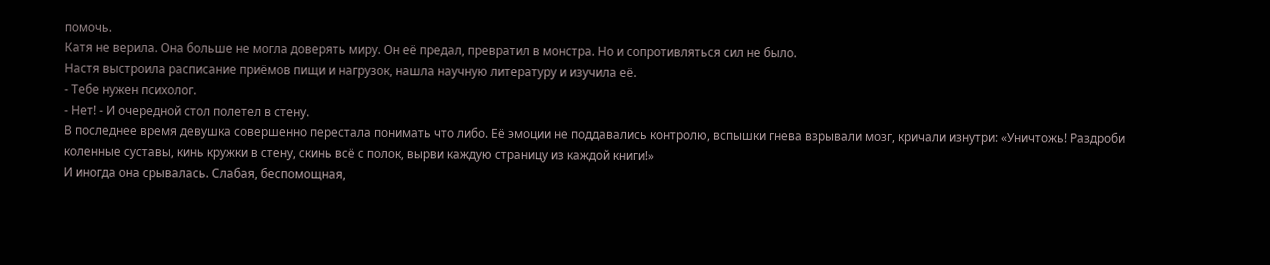помочь.
Катя не верила. Она больше не могла доверять миру. Он её предал, превратил в монстра. Но и сопротивляться сил не было.
Настя выстроила расписание приёмов пищи и нагрузок, нашла научную литературу и изучила её.
- Тебе нужен психолог.
- Нет! - И очередной стол полетел в стену.
В последнее время девушка совершенно перестала понимать что либо. Её эмоции не поддавались контролю, вспышки гнева взрывали мозг, кричали изнутри: «Уничтожь! Раздроби коленные суставы, кинь кружки в стену, скинь всё с полок, вырви каждую страницу из каждой книги!»
И иногда она срывалась. Слабая, беспомощная,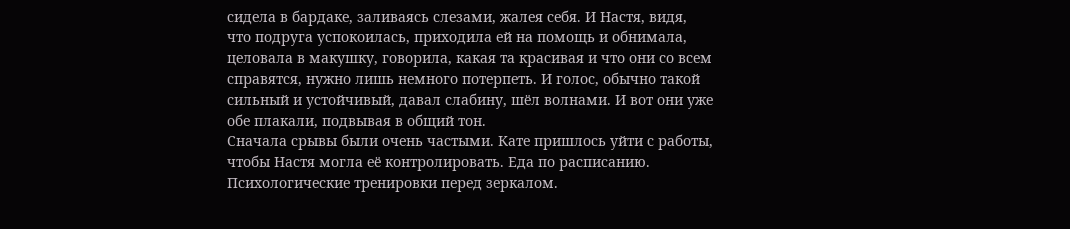сидела в бардаке, заливаясь слезами, жалея себя. И Настя, видя, что подруга успокоилась, приходила ей на помощь и обнимала, целовала в макушку, говорила, какая та красивая и что они со всем справятся, нужно лишь немного потерпеть. И голос, обычно такой сильный и устойчивый, давал слабину, шёл волнами. И вот они уже обе плакали, подвывая в общий тон.
Сначала срывы были очень частыми. Кате пришлось уйти с работы, чтобы Настя могла её контролировать. Еда по расписанию. Психологические тренировки перед зеркалом.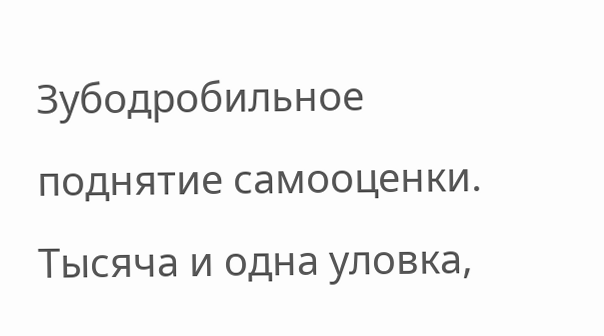Зубодробильное поднятие самооценки. Тысяча и одна уловка,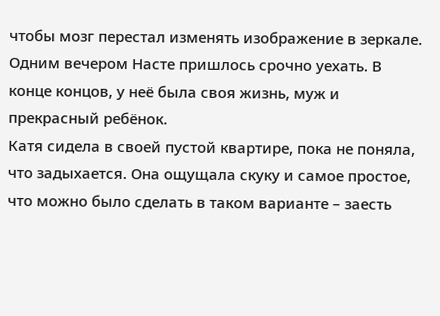чтобы мозг перестал изменять изображение в зеркале.
Одним вечером Насте пришлось срочно уехать. В конце концов, у неё была своя жизнь, муж и прекрасный ребёнок.
Катя сидела в своей пустой квартире, пока не поняла, что задыхается. Она ощущала скуку и самое простое, что можно было сделать в таком варианте – заесть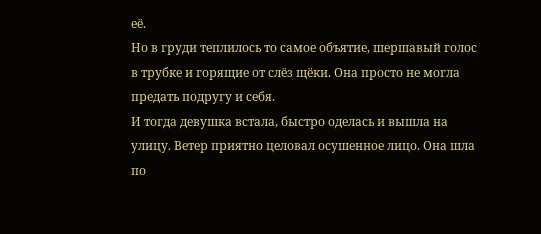её.
Но в груди теплилось то самое объятие, шершавый голос в трубке и горящие от слёз щёки. Она просто не могла предать подругу и себя.
И тогда девушка встала, быстро оделась и вышла на улицу. Ветер приятно целовал осушенное лицо. Она шла по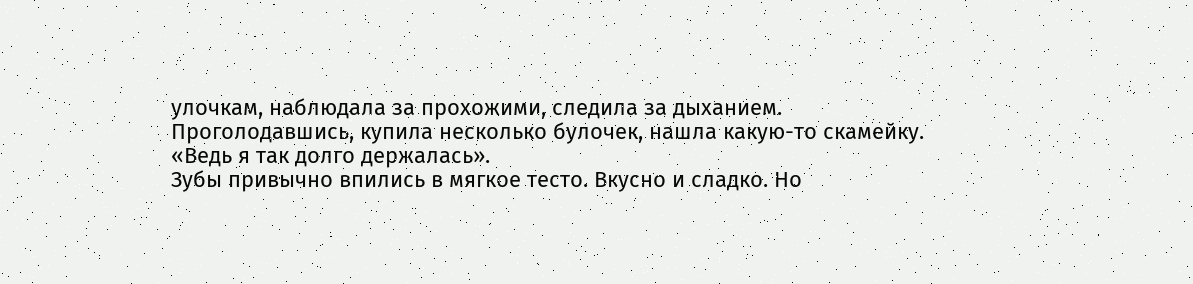улочкам, наблюдала за прохожими, следила за дыханием.
Проголодавшись, купила несколько булочек, нашла какую-то скамейку.
«Ведь я так долго держалась».
Зубы привычно впились в мягкое тесто. Вкусно и сладко. Но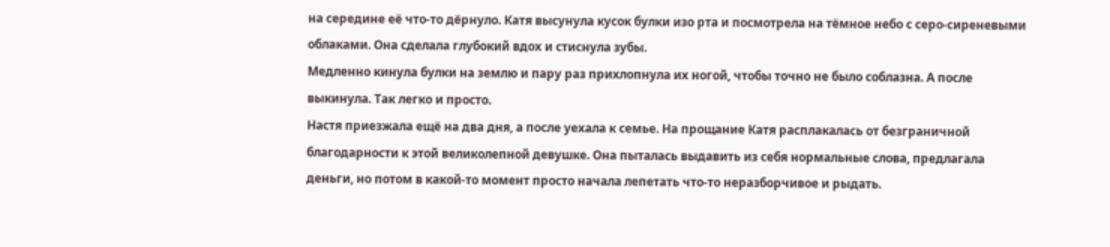на середине её что-то дёрнуло. Катя высунула кусок булки изо рта и посмотрела на тёмное небо с серо-сиреневыми облаками. Она сделала глубокий вдох и стиснула зубы.
Медленно кинула булки на землю и пару раз прихлопнула их ногой, чтобы точно не было соблазна. А после выкинула. Так легко и просто.
Настя приезжала ещё на два дня, а после уехала к семье. На прощание Катя расплакалась от безграничной благодарности к этой великолепной девушке. Она пыталась выдавить из себя нормальные слова, предлагала деньги, но потом в какой-то момент просто начала лепетать что-то неразборчивое и рыдать.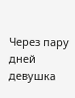Через пару дней девушка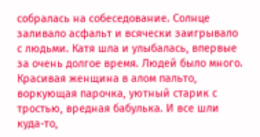собралась на собеседование. Солнце заливало асфальт и всячески заигрывало с людьми. Катя шла и улыбалась, впервые за очень долгое время. Людей было много. Красивая женщина в алом пальто, воркующая парочка, уютный старик с тростью, вредная бабулька. И все шли куда-то,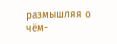размышляя о чём-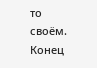то своём.
Конец